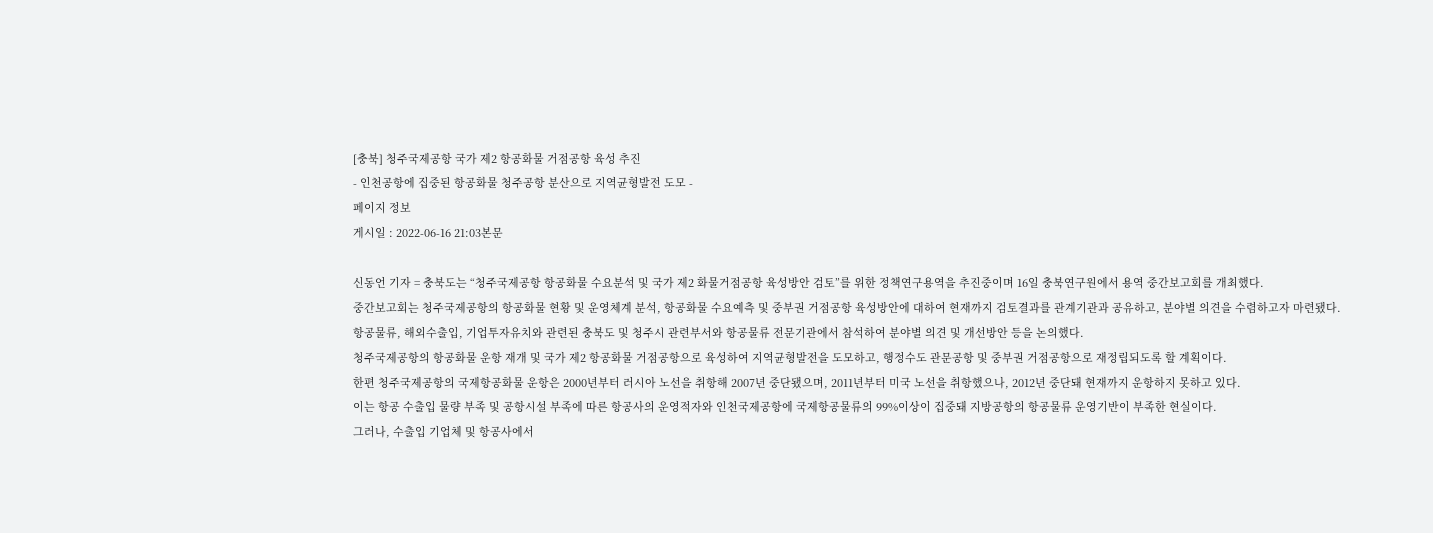[충북] 청주국제공항 국가 제2 항공화물 거점공항 육성 추진
- 인천공항에 집중된 항공화물 청주공항 분산으로 지역균형발전 도모 -
페이지 정보
게시일 : 2022-06-16 21:03본문

신동언 기자 = 충북도는 “청주국제공항 항공화물 수요분석 및 국가 제2 화물거점공항 육성방안 검토”를 위한 정책연구용역을 추진중이며 16일 충북연구원에서 용역 중간보고회를 개최했다.
중간보고회는 청주국제공항의 항공화물 현황 및 운영체계 분석, 항공화물 수요예측 및 중부권 거점공항 육성방안에 대하여 현재까지 검토결과를 관계기관과 공유하고, 분야별 의견을 수렴하고자 마련됐다.
항공물류, 해외수출입, 기업투자유치와 관련된 충북도 및 청주시 관련부서와 항공물류 전문기관에서 참석하여 분야별 의견 및 개선방안 등을 논의했다.
청주국제공항의 항공화물 운항 재개 및 국가 제2 항공화물 거점공항으로 육성하여 지역균형발전을 도모하고, 행정수도 관문공항 및 중부권 거점공항으로 재정립되도록 할 계획이다.
한편 청주국제공항의 국제항공화물 운항은 2000년부터 러시아 노선을 취항해 2007년 중단됐으며, 2011년부터 미국 노선을 취항했으나, 2012년 중단돼 현재까지 운항하지 못하고 있다.
이는 항공 수출입 물량 부족 및 공항시설 부족에 따른 항공사의 운영적자와 인천국제공항에 국제항공물류의 99%이상이 집중돼 지방공항의 항공물류 운영기반이 부족한 현실이다.
그러나, 수출입 기업체 및 항공사에서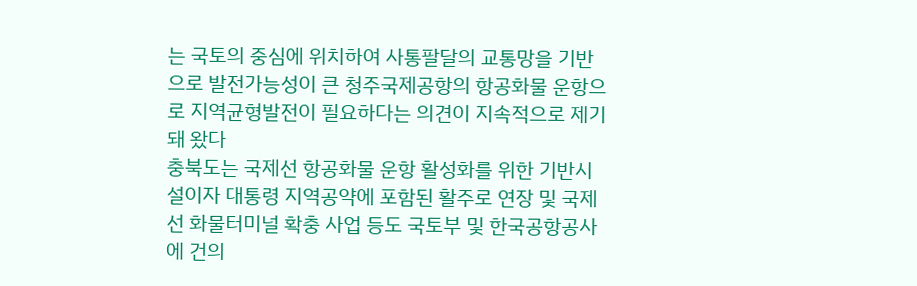는 국토의 중심에 위치하여 사통팔달의 교통망을 기반으로 발전가능성이 큰 청주국제공항의 항공화물 운항으로 지역균형발전이 필요하다는 의견이 지속적으로 제기돼 왔다
충북도는 국제선 항공화물 운항 활성화를 위한 기반시설이자 대통령 지역공약에 포함된 활주로 연장 및 국제선 화물터미널 확충 사업 등도 국토부 및 한국공항공사에 건의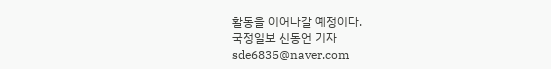활동을 이어나갈 예정이다.
국정일보 신동언 기자
sde6835@naver.com